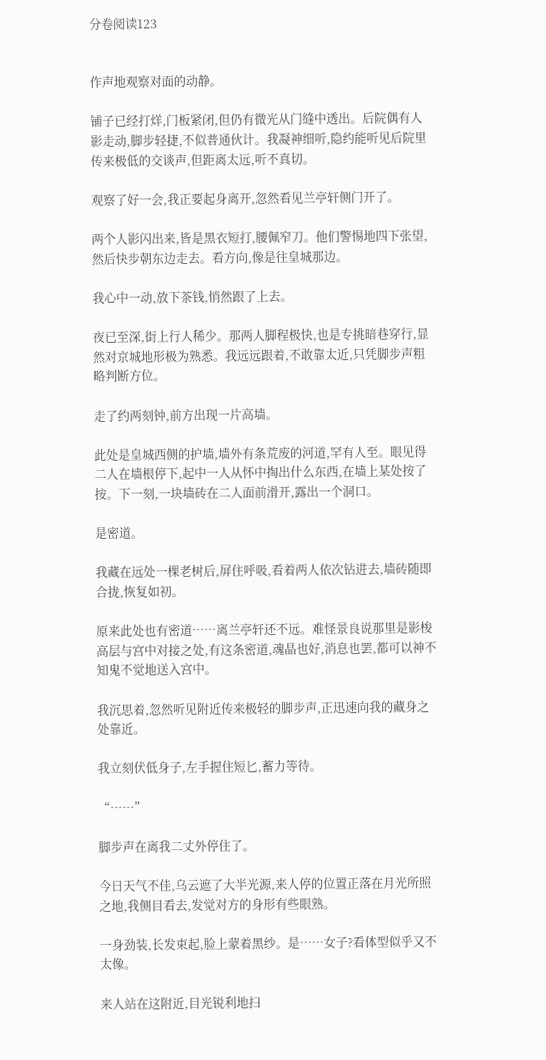分卷阅读123


作声地观察对面的动静。

铺子已经打烊,门板紧闭,但仍有微光从门缝中透出。后院偶有人影走动,脚步轻捷,不似普通伙计。我凝神细听,隐约能听见后院里传来极低的交谈声,但距离太远,听不真切。

观察了好一会,我正要起身离开,忽然看见兰亭轩侧门开了。

两个人影闪出来,皆是黑衣短打,腰佩窄刀。他们警惕地四下张望,然后快步朝东边走去。看方向,像是往皇城那边。

我心中一动,放下茶钱,悄然跟了上去。

夜已至深,街上行人稀少。那两人脚程极快,也是专挑暗巷穿行,显然对京城地形极为熟悉。我远远跟着,不敢靠太近,只凭脚步声粗略判断方位。

走了约两刻钟,前方出现一片高墙。

此处是皇城西侧的护墙,墙外有条荒废的河道,罕有人至。眼见得二人在墙根停下,起中一人从怀中掏出什么东西,在墙上某处按了按。下一刻,一块墙砖在二人面前滑开,露出一个洞口。

是密道。

我藏在远处一棵老树后,屏住呼吸,看着两人依次钻进去,墙砖随即合拢,恢复如初。

原来此处也有密道……离兰亭轩还不远。难怪景良说那里是影梭高层与宫中对接之处,有这条密道,魂晶也好,消息也罢,都可以神不知鬼不觉地送入宫中。

我沉思着,忽然听见附近传来极轻的脚步声,正迅速向我的藏身之处靠近。

我立刻伏低身子,左手握住短匕,蓄力等待。

“……”

脚步声在离我二丈外停住了。

今日天气不佳,乌云遮了大半光源,来人停的位置正落在月光所照之地,我侧目看去,发觉对方的身形有些眼熟。

一身劲装,长发束起,脸上蒙着黑纱。是……女子?看体型似乎又不太像。

来人站在这附近,目光锐利地扫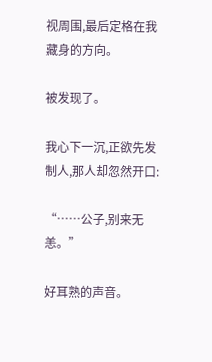视周围,最后定格在我藏身的方向。

被发现了。

我心下一沉,正欲先发制人,那人却忽然开口:

“……公子,别来无恙。”

好耳熟的声音。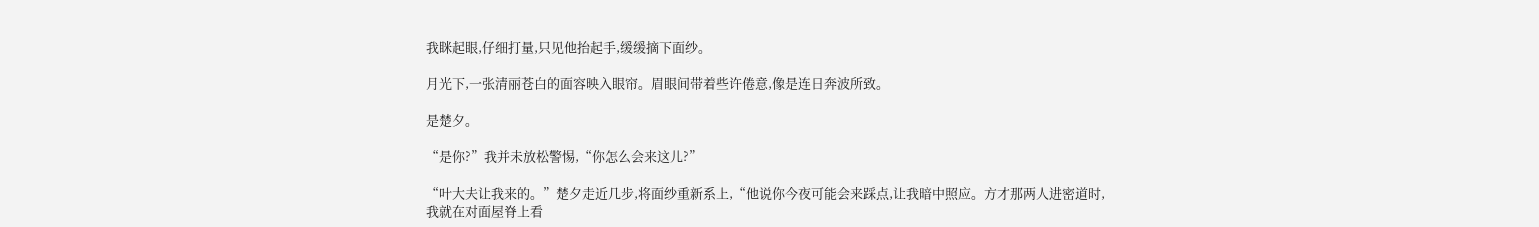我眯起眼,仔细打量,只见他抬起手,缓缓摘下面纱。

月光下,一张清丽苍白的面容映入眼帘。眉眼间带着些许倦意,像是连日奔波所致。

是楚夕。

“是你?”我并未放松警惕,“你怎么会来这儿?”

“叶大夫让我来的。”楚夕走近几步,将面纱重新系上,“他说你今夜可能会来踩点,让我暗中照应。方才那两人进密道时,我就在对面屋脊上看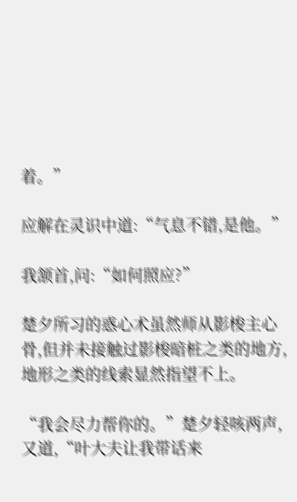着。”

应解在灵识中道:“气息不错,是他。”

我颔首,问:“如何照应?”

楚夕所习的惑心术虽然师从影梭主心骨,但并未接触过影梭暗桩之类的地方,地形之类的线索显然指望不上。

“我会尽力帮你的。”楚夕轻咳两声,又道,“叶大夫让我带话来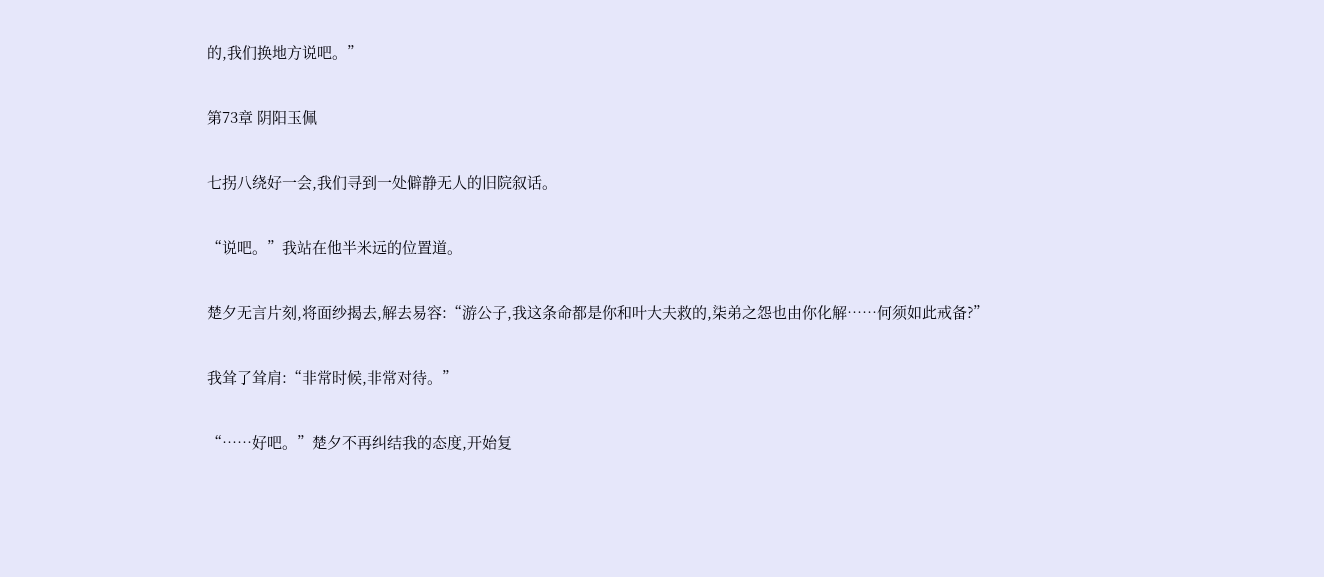的,我们换地方说吧。”

第73章 阴阳玉佩

七拐八绕好一会,我们寻到一处僻静无人的旧院叙话。

“说吧。”我站在他半米远的位置道。

楚夕无言片刻,将面纱揭去,解去易容:“游公子,我这条命都是你和叶大夫救的,柒弟之怨也由你化解……何须如此戒备?”

我耸了耸肩:“非常时候,非常对待。”

“……好吧。”楚夕不再纠结我的态度,开始复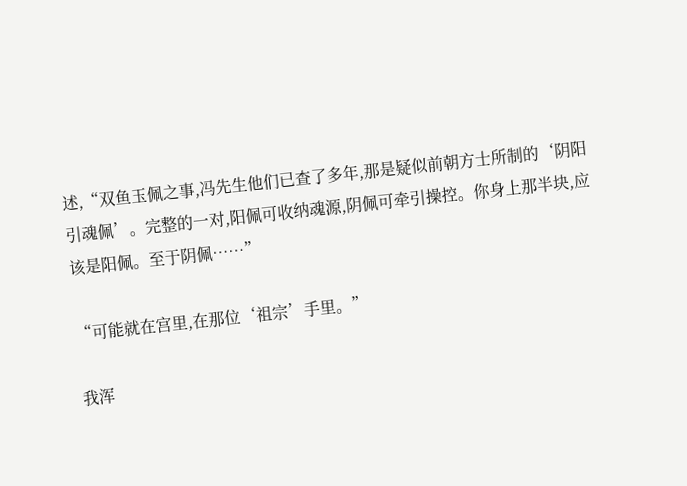述,“双鱼玉佩之事,冯先生他们已查了多年,那是疑似前朝方士所制的‘阴阳引魂佩’。完整的一对,阳佩可收纳魂源,阴佩可牵引操控。你身上那半块,应该是阳佩。至于阴佩……”

“可能就在宫里,在那位‘祖宗’手里。”

我浑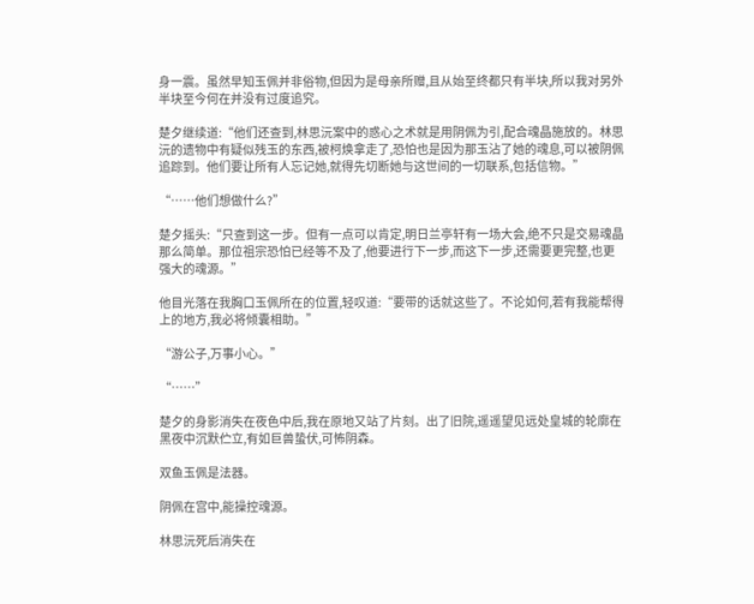身一震。虽然早知玉佩并非俗物,但因为是母亲所赠,且从始至终都只有半块,所以我对另外半块至今何在并没有过度追究。

楚夕继续道:“他们还查到,林思沅案中的惑心之术就是用阴佩为引,配合魂晶施放的。林思沅的遗物中有疑似残玉的东西,被柯焕拿走了,恐怕也是因为那玉沾了她的魂息,可以被阴佩追踪到。他们要让所有人忘记她,就得先切断她与这世间的一切联系,包括信物。”

“……他们想做什么?”

楚夕摇头:“只查到这一步。但有一点可以肯定,明日兰亭轩有一场大会,绝不只是交易魂晶那么简单。那位祖宗恐怕已经等不及了,他要进行下一步,而这下一步,还需要更完整,也更强大的魂源。”

他目光落在我胸口玉佩所在的位置,轻叹道:“要带的话就这些了。不论如何,若有我能帮得上的地方,我必将倾囊相助。”

“游公子,万事小心。”

“……”

楚夕的身影消失在夜色中后,我在原地又站了片刻。出了旧院,遥遥望见远处皇城的轮廓在黑夜中沉默伫立,有如巨兽蛰伏,可怖阴森。

双鱼玉佩是法器。

阴佩在宫中,能操控魂源。

林思沅死后消失在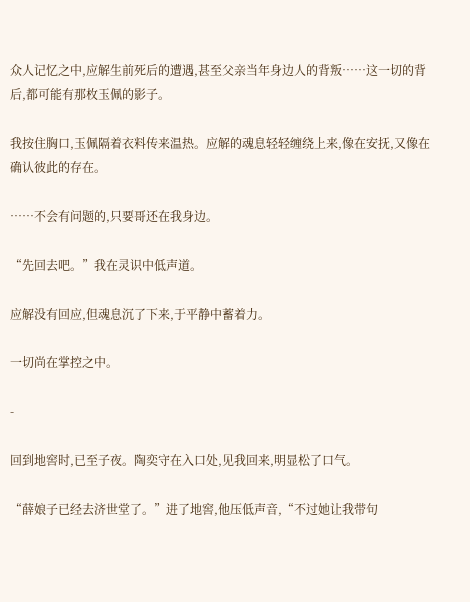众人记忆之中,应解生前死后的遭遇,甚至父亲当年身边人的背叛……这一切的背后,都可能有那枚玉佩的影子。

我按住胸口,玉佩隔着衣料传来温热。应解的魂息轻轻缠绕上来,像在安抚,又像在确认彼此的存在。

……不会有问题的,只要哥还在我身边。

“先回去吧。”我在灵识中低声道。

应解没有回应,但魂息沉了下来,于平静中蓄着力。

一切尚在掌控之中。

-

回到地窖时,已至子夜。陶奕守在入口处,见我回来,明显松了口气。

“薛娘子已经去济世堂了。”进了地窖,他压低声音,“不过她让我带句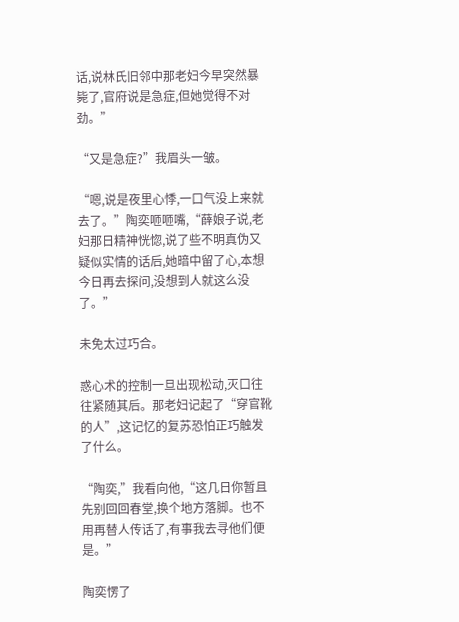话,说林氏旧邻中那老妇今早突然暴毙了,官府说是急症,但她觉得不对劲。”

“又是急症?”我眉头一皱。

“嗯,说是夜里心悸,一口气没上来就去了。”陶奕咂咂嘴,“薛娘子说,老妇那日精神恍惚,说了些不明真伪又疑似实情的话后,她暗中留了心,本想今日再去探问,没想到人就这么没了。”

未免太过巧合。

惑心术的控制一旦出现松动,灭口往往紧随其后。那老妇记起了“穿官靴的人”,这记忆的复苏恐怕正巧触发了什么。

“陶奕,”我看向他,“这几日你暂且先别回回春堂,换个地方落脚。也不用再替人传话了,有事我去寻他们便是。”

陶奕愣了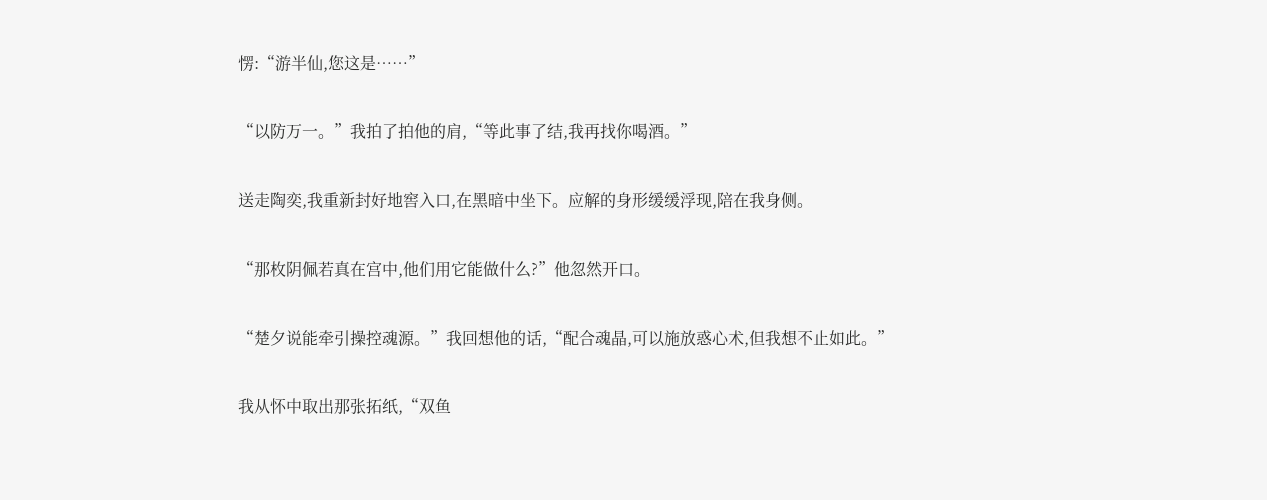愣:“游半仙,您这是……”

“以防万一。”我拍了拍他的肩,“等此事了结,我再找你喝酒。”

送走陶奕,我重新封好地窖入口,在黑暗中坐下。应解的身形缓缓浮现,陪在我身侧。

“那枚阴佩若真在宫中,他们用它能做什么?”他忽然开口。

“楚夕说能牵引操控魂源。”我回想他的话,“配合魂晶,可以施放惑心术,但我想不止如此。”

我从怀中取出那张拓纸,“双鱼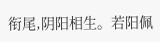衔尾,阴阳相生。若阳佩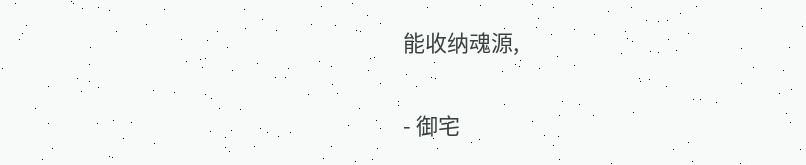能收纳魂源,

- 御宅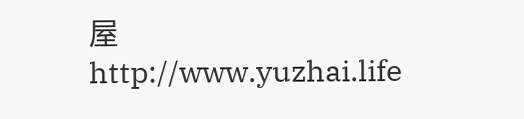屋 http://www.yuzhai.life